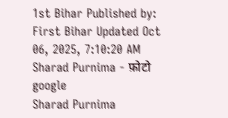1st Bihar Published by: First Bihar Updated Oct 06, 2025, 7:10:20 AM
Sharad Purnima - फ़ोटो google
Sharad Purnima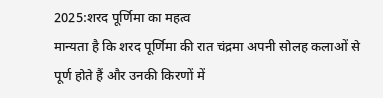2025:शरद पूर्णिमा का महत्व
मान्यता है कि शरद पूर्णिमा की रात चंद्रमा अपनी सोलह कलाओं से पूर्ण होते हैं और उनकी किरणों में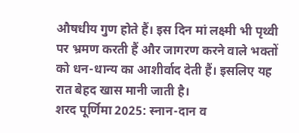औषधीय गुण होते हैं। इस दिन मां लक्ष्मी भी पृथ्वी पर भ्रमण करती हैं और जागरण करने वाले भक्तों को धन-धान्य का आशीर्वाद देती हैं। इसलिए यह रात बेहद खास मानी जाती है।
शरद पूर्णिमा 2025: स्नान-दान व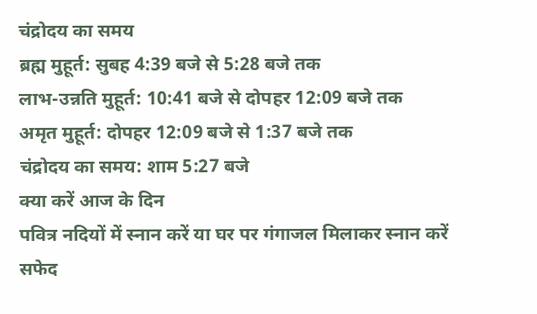चंद्रोदय का समय
ब्रह्म मुहूर्त: सुबह 4:39 बजे से 5:28 बजे तक
लाभ-उन्नति मुहूर्त: 10:41 बजे से दोपहर 12:09 बजे तक
अमृत मुहूर्त: दोपहर 12:09 बजे से 1:37 बजे तक
चंद्रोदय का समय: शाम 5:27 बजे
क्या करें आज के दिन
पवित्र नदियों में स्नान करें या घर पर गंगाजल मिलाकर स्नान करें
सफेद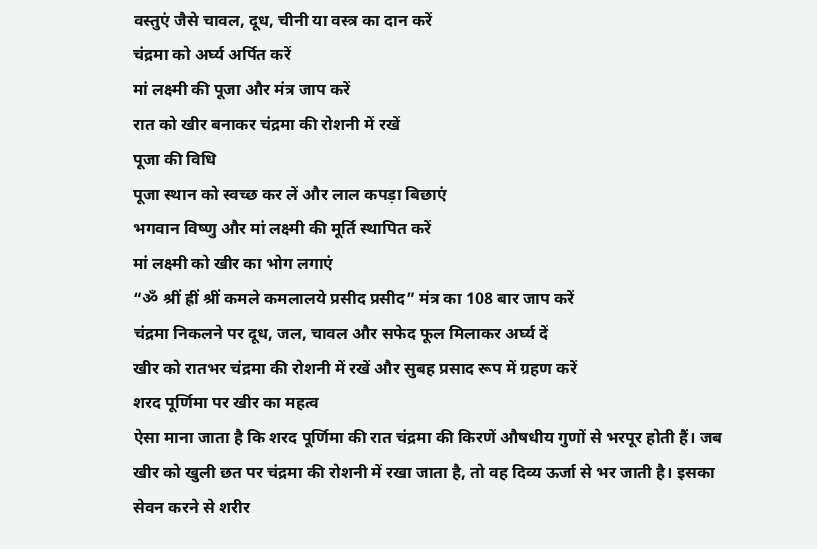वस्तुएं जैसे चावल, दूध, चीनी या वस्त्र का दान करें
चंद्रमा को अर्घ्य अर्पित करें
मां लक्ष्मी की पूजा और मंत्र जाप करें
रात को खीर बनाकर चंद्रमा की रोशनी में रखें
पूजा की विधि
पूजा स्थान को स्वच्छ कर लें और लाल कपड़ा बिछाएं
भगवान विष्णु और मां लक्ष्मी की मूर्ति स्थापित करें
मां लक्ष्मी को खीर का भोग लगाएं
“ॐ श्रीं ह्रीं श्रीं कमले कमलालये प्रसीद प्रसीद” मंत्र का 108 बार जाप करें
चंद्रमा निकलने पर दूध, जल, चावल और सफेद फूल मिलाकर अर्घ्य दें
खीर को रातभर चंद्रमा की रोशनी में रखें और सुबह प्रसाद रूप में ग्रहण करें
शरद पूर्णिमा पर खीर का महत्व
ऐसा माना जाता है कि शरद पूर्णिमा की रात चंद्रमा की किरणें औषधीय गुणों से भरपूर होती हैं। जब खीर को खुली छत पर चंद्रमा की रोशनी में रखा जाता है, तो वह दिव्य ऊर्जा से भर जाती है। इसका सेवन करने से शरीर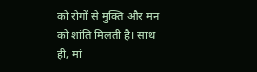को रोगों से मुक्ति और मन को शांति मिलती है। साथ ही, मां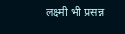लक्ष्मी भी प्रसन्न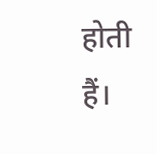होती हैं।